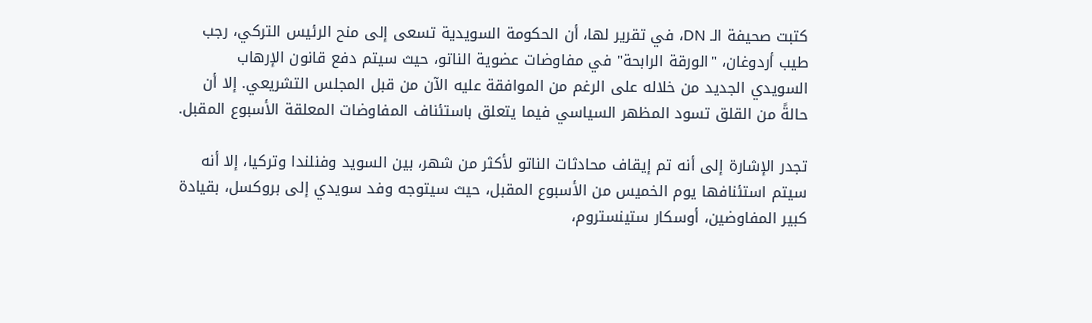كتبت صحيفة الـ DN، في تقرير لها، أن الحكومة السويدية تسعى إلى منح الرئيس التركي، رجب طيب أردوغان، "الورقة الرابحة" في مفاوضات عضوية الناتو، حيث سيتم دفع قانون الإرهاب السويدي الجديد من خلاله على الرغم من الموافقة عليه الآن من قبل المجلس التشريعي. إلا أن حالةً من القلق تسود المظهر السياسي فيما يتعلق باستئناف المفاوضات المعلقة الأسبوع المقبل.

تجدر الإشارة إلى أنه تم إيقاف محادثات الناتو لأكثر من شهر، بين السويد وفنلندا وتركيا، إلا أنه سيتم استئنافها يوم الخميس من الأسبوع المقبل، حيث سيتوجه وفد سويدي إلى بروكسل، بقيادة كبير المفاوضين، أوسكار ستينستروم،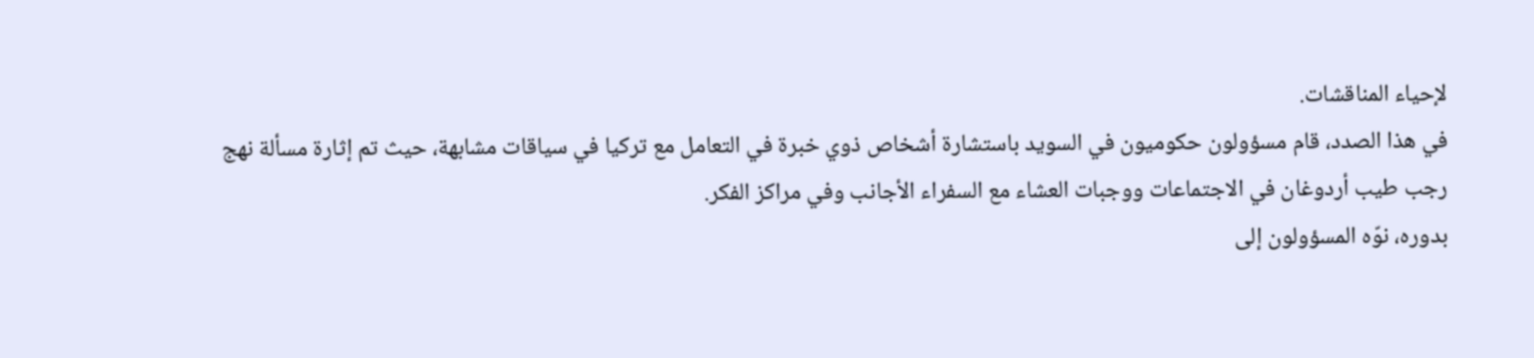لإحياء المناقشات.
في هذا الصدد، قام مسؤولون حكوميون في السويد باستشارة أشخاص ذوي خبرة في التعامل مع تركيا في سياقات مشابهة، حيث تم إثارة مسألة نهج رجب طيب أردوغان في الاجتماعات ووجبات العشاء مع السفراء الأجانب وفي مراكز الفكر.
بدوره، نوّه المسؤولون إلى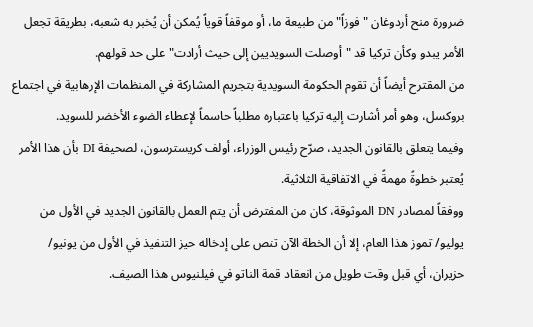ضرورة منح أردوغان "فوزاً" من طبيعة ما، أو موقفاً قوياً يُمكن أن يُخبر به شعبه، بطريقة تجعل الأمر يبدو وكأن تركيا قد "أوصلت السويديين إلى حيث أرادت" على حد قولهم.
من المقترح أيضاً أن تقوم الحكومة السويدية بتجريم المشاركة في المنظمات الإرهابية في اجتماع بروكسل، وهو أمر أشارت إليه تركيا باعتباره مطلباً حاسماً لإعطاء الضوء الأخضر للسويد.
وفيما يتعلق بالقانون الجديد، صرّح رئيس الوزراء، أولف كريسترسون، لصحيفة DI بأن هذا الأمر يُعتبر خطوةً مهمةً في الاتفاقية الثلاثية.
ووفقاً لمصادر DN الموثوقة، كان من المفترض أن يتم العمل بالقانون الجديد في الأول من يوليو/ تموز هذا العام، إلا أن الخطة الآن تنص على إدخاله حيز التنفيذ في الأول من يونيو/ حزيران، أي قبل وقت طويل من انعقاد قمة الناتو في فيلنيوس هذا الصيف.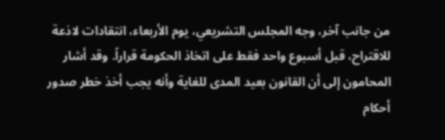من جانب آخر، وجه المجلس التشريعي، يوم الأربعاء، انتقادات لاذعة للاقتراح، قبل أسبوع واحد فقط على اتخاذ الحكومة قراراً. وقد أشار المحامون إلى أن القانون بعيد المدى للغاية وأنه يجب أخذ خطر صدور أحكام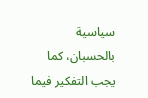سياسية بالحسبان، كما يجب التفكير فيما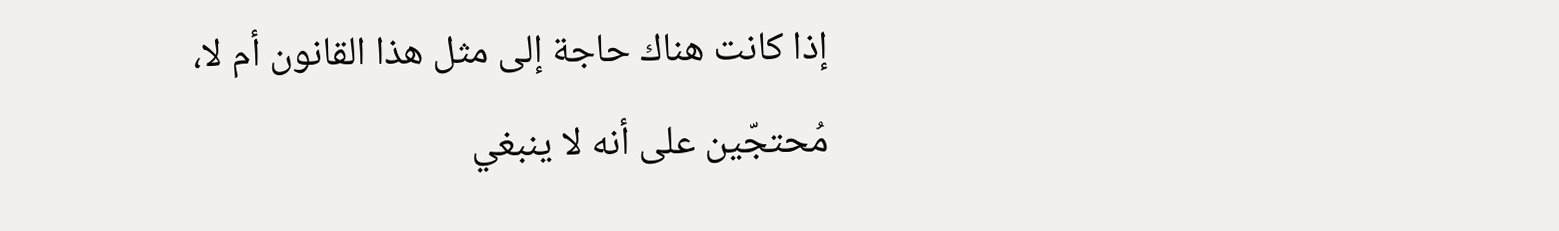إذا كانت هناك حاجة إلى مثل هذا القانون أم لا، مُحتجّين على أنه لا ينبغي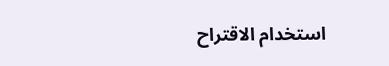استخدام الاقتراح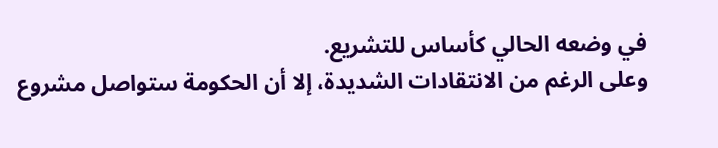في وضعه الحالي كأساس للتشريع.
وعلى الرغم من الانتقادات الشديدة، إلا أن الحكومة ستواصل مشروع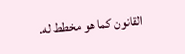القانون كما هو مخطط له.